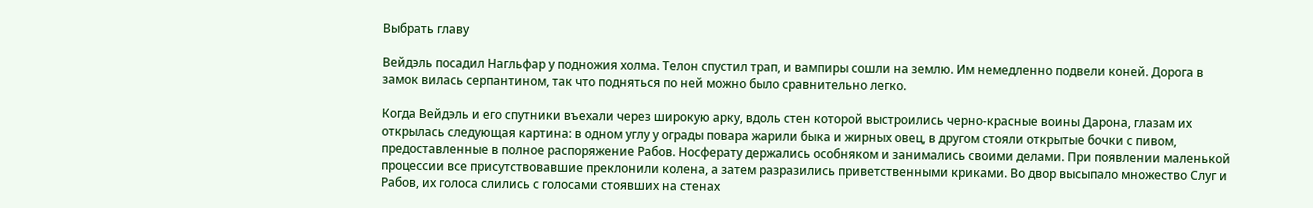Выбрать главу

Вейдэль посадил Нагльфар у подножия холма. Телон спустил трап, и вампиры сошли на землю. Им немедленно подвели коней. Дорога в замок вилась серпантином, так что подняться по ней можно было сравнительно легко.

Когда Вейдэль и его спутники въехали через широкую арку, вдоль стен которой выстроились черно-красные воины Дарона, глазам их открылась следующая картина: в одном углу у ограды повара жарили быка и жирных овец, в другом стояли открытые бочки с пивом, предоставленные в полное распоряжение Рабов. Носферату держались особняком и занимались своими делами. При появлении маленькой процессии все присутствовавшие преклонили колена, а затем разразились приветственными криками. Во двор высыпало множество Слуг и Рабов, их голоса слились с голосами стоявших на стенах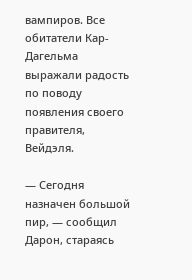вампиров. Все обитатели Кар-Дагельма выражали радость по поводу появления своего правителя, Вейдэля.

— Сегодня назначен большой пир, — сообщил Дарон, стараясь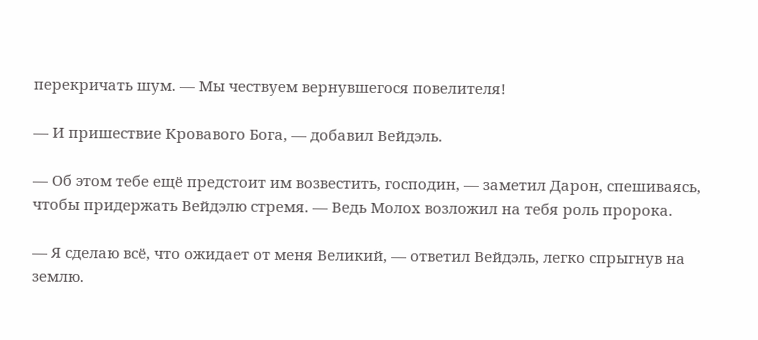перекричать шум. — Мы чествуем вернувшегося повелителя!

— И пришествие Кровавого Бога, — добавил Вейдэль.

— Об этом тебе ещё предстоит им возвестить, господин, — заметил Дарон, спешиваясь, чтобы придержать Вейдэлю стремя. — Ведь Молох возложил на тебя роль пророка.

— Я сделаю всё, что ожидает от меня Великий, — ответил Вейдэль, легко спрыгнув на землю.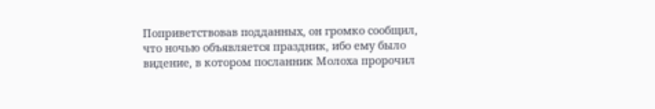Поприветствовав подданных, он громко сообщил, что ночью объявляется праздник, ибо ему было видение, в котором посланник Молоха пророчил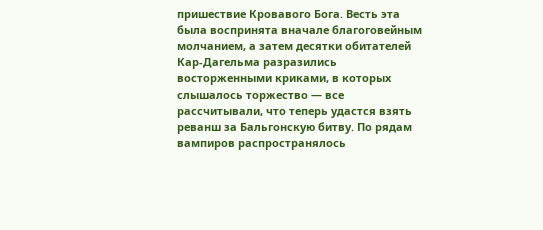пришествие Кровавого Бога. Весть эта была воспринята вначале благоговейным молчанием, а затем десятки обитателей Кар-Дагельма разразились восторженными криками, в которых слышалось торжество — все рассчитывали, что теперь удастся взять реванш за Бальгонскую битву. По рядам вампиров распространялось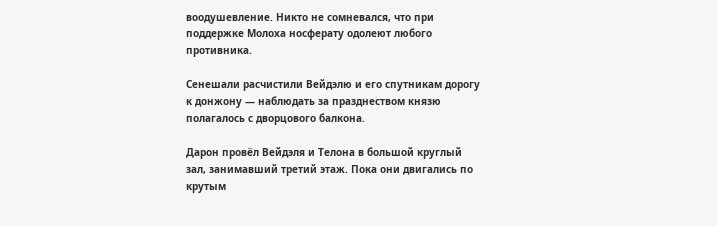воодушевление. Никто не сомневался, что при поддержке Молоха носферату одолеют любого противника.

Сенешали расчистили Вейдэлю и его спутникам дорогу к донжону — наблюдать за празднеством князю полагалось с дворцового балкона.

Дарон провёл Вейдэля и Телона в большой круглый зал, занимавший третий этаж. Пока они двигались по крутым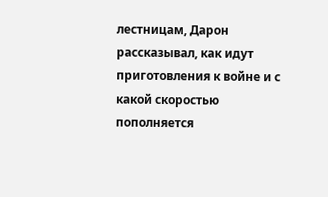лестницам, Дарон рассказывал, как идут приготовления к войне и с какой скоростью пополняется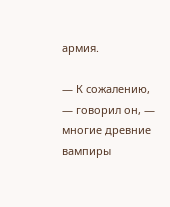армия.

— К сожалению, — говорил он, — многие древние вампиры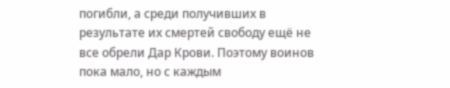погибли, а среди получивших в результате их смертей свободу ещё не все обрели Дар Крови. Поэтому воинов пока мало, но с каждым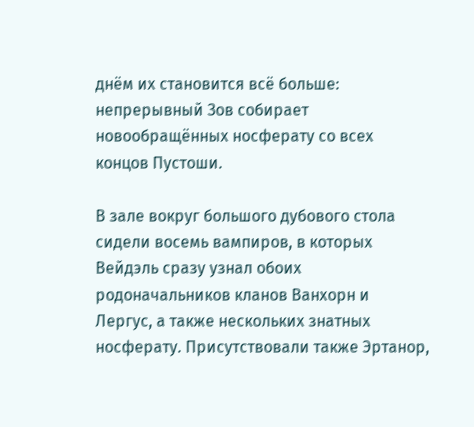днём их становится всё больше: непрерывный Зов собирает новообращённых носферату со всех концов Пустоши.

В зале вокруг большого дубового стола сидели восемь вампиров, в которых Вейдэль сразу узнал обоих родоначальников кланов Ванхорн и Лергус, а также нескольких знатных носферату. Присутствовали также Эртанор,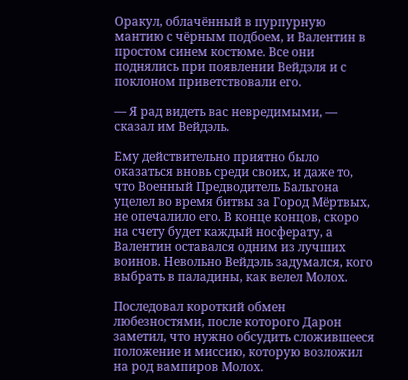Оракул, облачённый в пурпурную мантию с чёрным подбоем, и Валентин в простом синем костюме. Все они поднялись при появлении Вейдэля и с поклоном приветствовали его.

— Я рад видеть вас невредимыми, — сказал им Вейдэль.

Ему действительно приятно было оказаться вновь среди своих, и даже то, что Военный Предводитель Бальгона уцелел во время битвы за Город Мёртвых, не опечалило его. В конце концов, скоро на счету будет каждый носферату, а Валентин оставался одним из лучших воинов. Невольно Вейдэль задумался, кого выбрать в паладины, как велел Молох.

Последовал короткий обмен любезностями, после которого Дарон заметил, что нужно обсудить сложившееся положение и миссию, которую возложил на род вампиров Молох.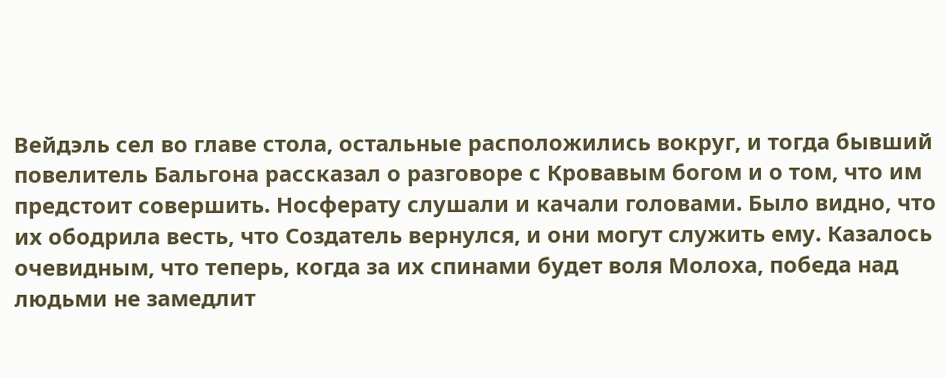Вейдэль сел во главе стола, остальные расположились вокруг, и тогда бывший повелитель Бальгона рассказал о разговоре с Кровавым богом и о том, что им предстоит совершить. Носферату слушали и качали головами. Было видно, что их ободрила весть, что Создатель вернулся, и они могут служить ему. Казалось очевидным, что теперь, когда за их спинами будет воля Молоха, победа над людьми не замедлит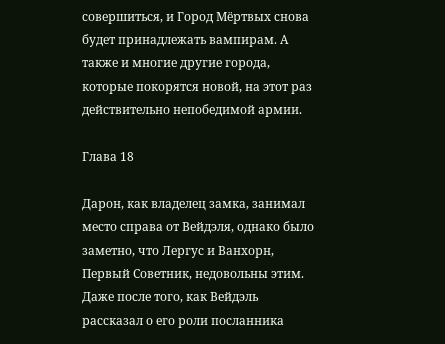совершиться, и Город Мёртвых снова будет принадлежать вампирам. А также и многие другие города, которые покорятся новой, на этот раз действительно непобедимой армии.

Глава 18

Дарон, как владелец замка, занимал место справа от Вейдэля, однако было заметно, что Лергус и Ванхорн, Первый Советник, недовольны этим. Даже после того, как Вейдэль рассказал о его роли посланника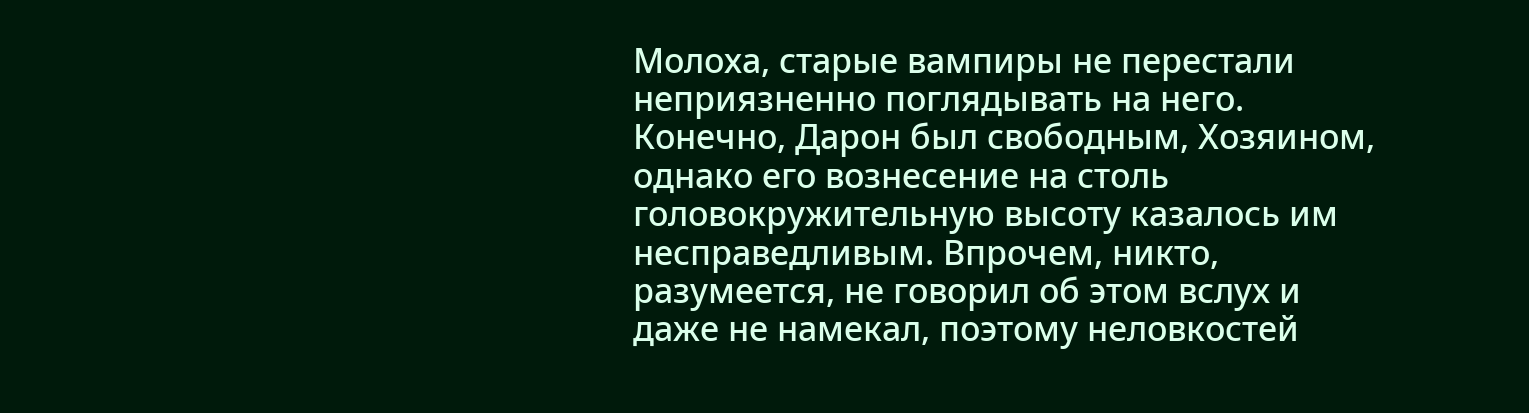Молоха, старые вампиры не перестали неприязненно поглядывать на него. Конечно, Дарон был свободным, Хозяином, однако его вознесение на столь головокружительную высоту казалось им несправедливым. Впрочем, никто, разумеется, не говорил об этом вслух и даже не намекал, поэтому неловкостей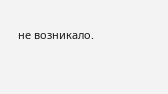не возникало.